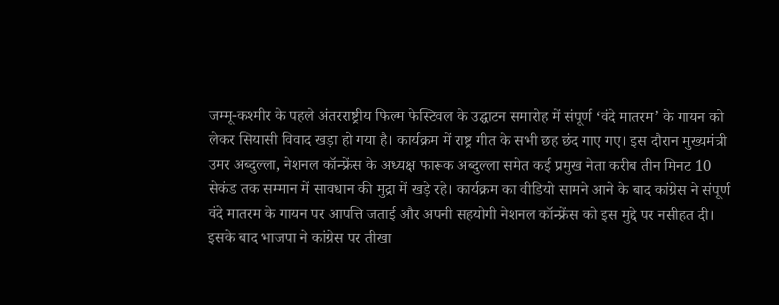जम्मू-कश्मीर के पहले अंतरराष्ट्रीय फिल्म फेस्टिवल के उद्घाटन समारोह में संपूर्ण ‘वंदे मातरम’ के गायन को लेकर सियासी विवाद खड़ा हो गया है। कार्यक्रम में राष्ट्र गीत के सभी छह छंद गाए गए। इस दौरान मुख्यमंत्री उमर अब्दुल्ला, नेशनल कॉन्फ्रेंस के अध्यक्ष फारूक अब्दुल्ला समेत कई प्रमुख नेता करीब तीन मिनट 10 सेकंड तक सम्मान में सावधान की मुद्रा में खड़े रहे। कार्यक्रम का वीडियो सामने आने के बाद कांग्रेस ने संपूर्ण वंदे मातरम के गायन पर आपत्ति जताई और अपनी सहयोगी नेशनल कॉन्फ्रेंस को इस मुद्दे पर नसीहत दी। इसके बाद भाजपा ने कांग्रेस पर तीखा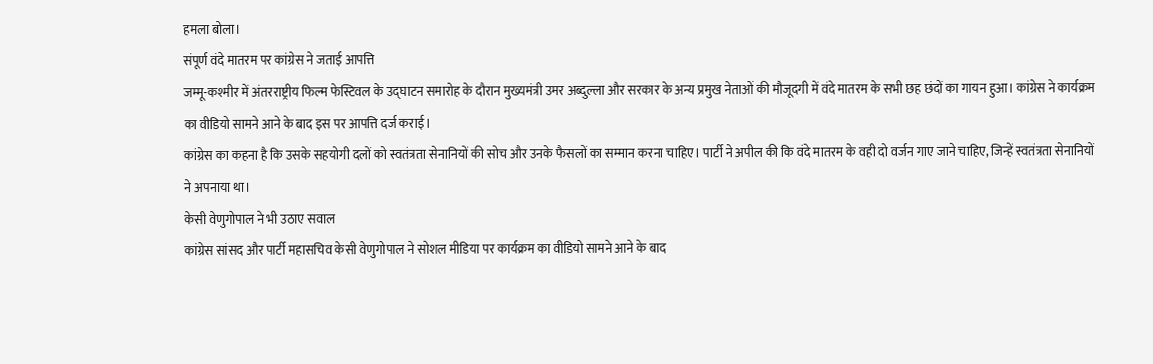हमला बोला।
संपूर्ण वंदे मातरम पर कांग्रेस ने जताई आपत्ति
जम्मू-कश्मीर में अंतरराष्ट्रीय फिल्म फेस्टिवल के उद्घाटन समारोह के दौरान मुख्यमंत्री उमर अब्दुल्ला और सरकार के अन्य प्रमुख नेताओं की मौजूदगी में वंदे मातरम के सभी छह छंदों का गायन हुआ। कांग्रेस ने कार्यक्रम का वीडियो सामने आने के बाद इस पर आपत्ति दर्ज कराई।
कांग्रेस का कहना है कि उसके सहयोगी दलों को स्वतंत्रता सेनानियों की सोच और उनके फैसलों का सम्मान करना चाहिए। पार्टी ने अपील की कि वंदे मातरम के वही दो वर्जन गाए जाने चाहिए, जिन्हें स्वतंत्रता सेनानियों ने अपनाया था।
केसी वेणुगोपाल ने भी उठाए सवाल
कांग्रेस सांसद और पार्टी महासचिव केसी वेणुगोपाल ने सोशल मीडिया पर कार्यक्रम का वीडियो सामने आने के बाद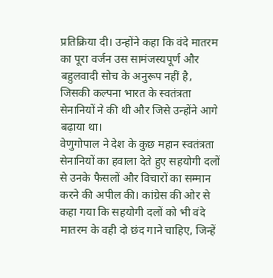प्रतिक्रिया दी। उन्होंने कहा कि वंदे मातरम का पूरा वर्जन उस सामंजस्यपूर्ण और बहुलवादी सोच के अनुरूप नहीं है, जिसकी कल्पना भारत के स्वतंत्रता सेनानियों ने की थी और जिसे उन्होंने आगे बढ़ाया था।
वेणुगोपाल ने देश के कुछ महान स्वतंत्रता सेनानियों का हवाला देते हुए सहयोगी दलों से उनके फैसलों और विचारों का सम्मान करने की अपील की। कांग्रेस की ओर से कहा गया कि सहयोगी दलों को भी वंदे मातरम के वही दो छंद गाने चाहिए, जिन्हें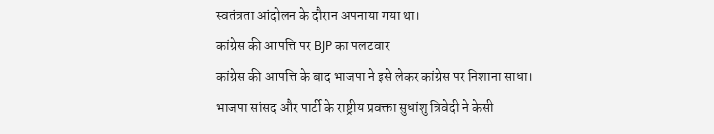स्वतंत्रता आंदोलन के दौरान अपनाया गया था।
कांग्रेस की आपत्ति पर BJP का पलटवार
कांग्रेस की आपत्ति के बाद भाजपा ने इसे लेकर कांग्रेस पर निशाना साधा। भाजपा सांसद और पार्टी के राष्ट्रीय प्रवक्ता सुधांशु त्रिवेदी ने केसी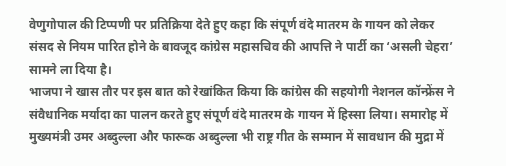वेणुगोपाल की टिप्पणी पर प्रतिक्रिया देते हुए कहा कि संपूर्ण वंदे मातरम के गायन को लेकर संसद से नियम पारित होने के बावजूद कांग्रेस महासचिव की आपत्ति ने पार्टी का ‘असली चेहरा’ सामने ला दिया है।
भाजपा ने खास तौर पर इस बात को रेखांकित किया कि कांग्रेस की सहयोगी नेशनल कॉन्फ्रेंस ने संवैधानिक मर्यादा का पालन करते हुए संपूर्ण वंदे मातरम के गायन में हिस्सा लिया। समारोह में मुख्यमंत्री उमर अब्दुल्ला और फारूक अब्दुल्ला भी राष्ट्र गीत के सम्मान में सावधान की मुद्रा में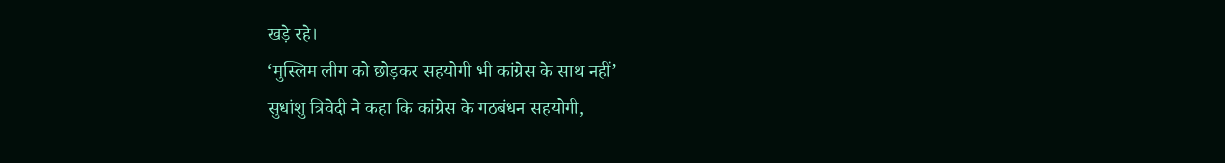खड़े रहे।
‘मुस्लिम लीग को छोड़कर सहयोगी भी कांग्रेस के साथ नहीं’
सुधांशु त्रिवेदी ने कहा कि कांग्रेस के गठबंधन सहयोगी,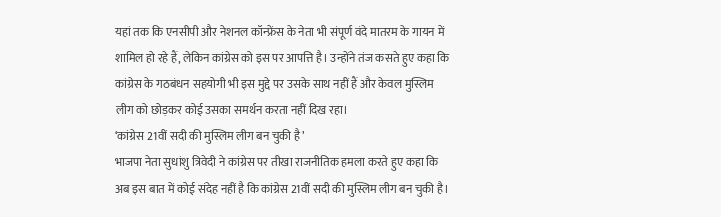यहां तक कि एनसीपी और नेशनल कॉन्फ्रेंस के नेता भी संपूर्ण वंदे मातरम के गायन में शामिल हो रहे हैं, लेकिन कांग्रेस को इस पर आपत्ति है। उन्होंने तंज कसते हुए कहा कि कांग्रेस के गठबंधन सहयोगी भी इस मुद्दे पर उसके साथ नहीं हैं और केवल मुस्लिम लीग को छोड़कर कोई उसका समर्थन करता नहीं दिख रहा।
‘कांग्रेस 21वीं सदी की मुस्लिम लीग बन चुकी है’
भाजपा नेता सुधांशु त्रिवेदी ने कांग्रेस पर तीखा राजनीतिक हमला करते हुए कहा कि अब इस बात में कोई संदेह नहीं है कि कांग्रेस 21वीं सदी की मुस्लिम लीग बन चुकी है।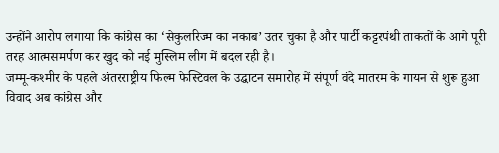उन्होंने आरोप लगाया कि कांग्रेस का ‘सेकुलरिज्म का नकाब’ उतर चुका है और पार्टी कट्टरपंथी ताकतों के आगे पूरी तरह आत्मसमर्पण कर खुद को नई मुस्लिम लीग में बदल रही है।
जम्मू-कश्मीर के पहले अंतरराष्ट्रीय फिल्म फेस्टिवल के उद्घाटन समारोह में संपूर्ण वंदे मातरम के गायन से शुरू हुआ विवाद अब कांग्रेस और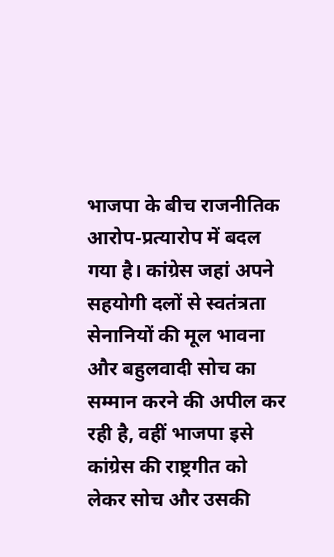भाजपा के बीच राजनीतिक आरोप-प्रत्यारोप में बदल गया है। कांग्रेस जहां अपने सहयोगी दलों से स्वतंत्रता सेनानियों की मूल भावना और बहुलवादी सोच का सम्मान करने की अपील कर रही है, वहीं भाजपा इसे कांग्रेस की राष्ट्रगीत को लेकर सोच और उसकी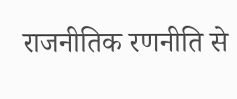राजनीतिक रणनीति से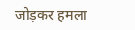जोड़कर हमला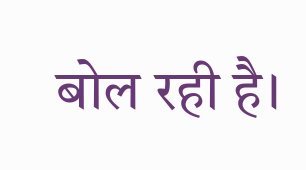बोल रही है।